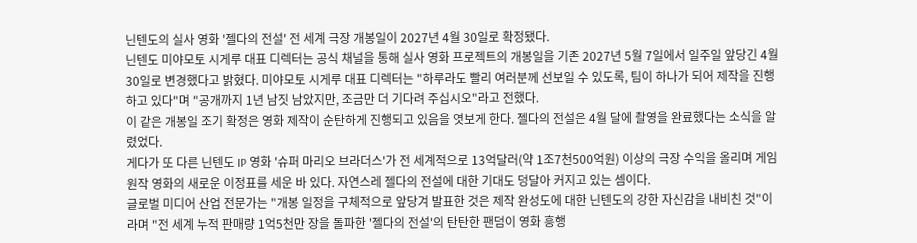닌텐도의 실사 영화 '젤다의 전설' 전 세계 극장 개봉일이 2027년 4월 30일로 확정됐다.
닌텐도 미야모토 시게루 대표 디렉터는 공식 채널을 통해 실사 영화 프로젝트의 개봉일을 기존 2027년 5월 7일에서 일주일 앞당긴 4월 30일로 변경했다고 밝혔다. 미야모토 시게루 대표 디렉터는 "하루라도 빨리 여러분께 선보일 수 있도록, 팀이 하나가 되어 제작을 진행하고 있다"며 "공개까지 1년 남짓 남았지만, 조금만 더 기다려 주십시오"라고 전했다.
이 같은 개봉일 조기 확정은 영화 제작이 순탄하게 진행되고 있음을 엿보게 한다. 젤다의 전설은 4월 달에 촬영을 완료했다는 소식을 알렸었다.
게다가 또 다른 닌텐도 IP 영화 '슈퍼 마리오 브라더스'가 전 세계적으로 13억달러(약 1조7천500억원) 이상의 극장 수익을 올리며 게임 원작 영화의 새로운 이정표를 세운 바 있다. 자연스레 젤다의 전설에 대한 기대도 덩달아 커지고 있는 셈이다.
글로벌 미디어 산업 전문가는 "개봉 일정을 구체적으로 앞당겨 발표한 것은 제작 완성도에 대한 닌텐도의 강한 자신감을 내비친 것"이라며 "전 세계 누적 판매량 1억5천만 장을 돌파한 '젤다의 전설'의 탄탄한 팬덤이 영화 흥행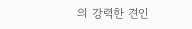의 강력한 견인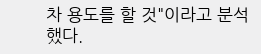차 용도를 할 것"이라고 분석했다.